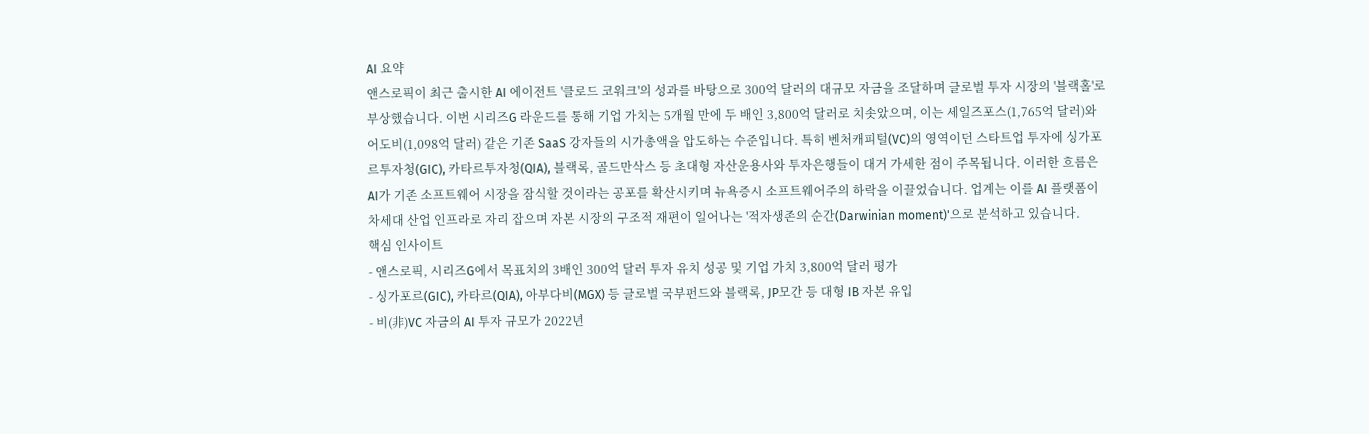AI 요약
앤스로픽이 최근 출시한 AI 에이전트 '클로드 코워크'의 성과를 바탕으로 300억 달러의 대규모 자금을 조달하며 글로벌 투자 시장의 '블랙홀'로 부상했습니다. 이번 시리즈G 라운드를 통해 기업 가치는 5개월 만에 두 배인 3,800억 달러로 치솟았으며, 이는 세일즈포스(1,765억 달러)와 어도비(1,098억 달러) 같은 기존 SaaS 강자들의 시가총액을 압도하는 수준입니다. 특히 벤처캐피털(VC)의 영역이던 스타트업 투자에 싱가포르투자청(GIC), 카타르투자청(QIA), 블랙록, 골드만삭스 등 초대형 자산운용사와 투자은행들이 대거 가세한 점이 주목됩니다. 이러한 흐름은 AI가 기존 소프트웨어 시장을 잠식할 것이라는 공포를 확산시키며 뉴욕증시 소프트웨어주의 하락을 이끌었습니다. 업계는 이를 AI 플랫폼이 차세대 산업 인프라로 자리 잡으며 자본 시장의 구조적 재편이 일어나는 '적자생존의 순간(Darwinian moment)'으로 분석하고 있습니다.
핵심 인사이트
- 앤스로픽, 시리즈G에서 목표치의 3배인 300억 달러 투자 유치 성공 및 기업 가치 3,800억 달러 평가
- 싱가포르(GIC), 카타르(QIA), 아부다비(MGX) 등 글로벌 국부펀드와 블랙록, JP모간 등 대형 IB 자본 유입
- 비(非)VC 자금의 AI 투자 규모가 2022년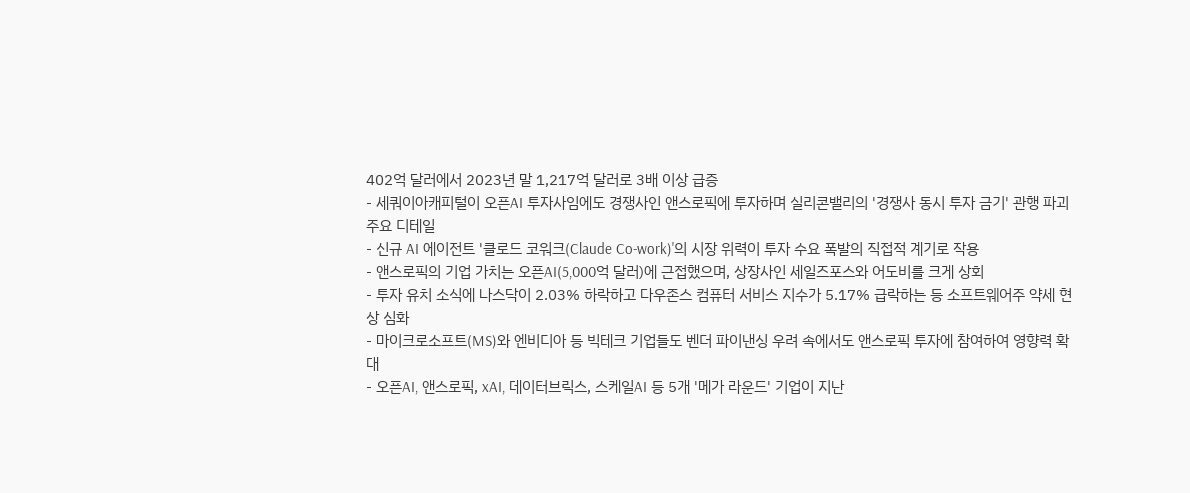402억 달러에서 2023년 말 1,217억 달러로 3배 이상 급증
- 세쿼이아캐피털이 오픈AI 투자사임에도 경쟁사인 앤스로픽에 투자하며 실리콘밸리의 '경쟁사 동시 투자 금기' 관행 파괴
주요 디테일
- 신규 AI 에이전트 '클로드 코워크(Claude Co-work)'의 시장 위력이 투자 수요 폭발의 직접적 계기로 작용
- 앤스로픽의 기업 가치는 오픈AI(5,000억 달러)에 근접했으며, 상장사인 세일즈포스와 어도비를 크게 상회
- 투자 유치 소식에 나스닥이 2.03% 하락하고 다우존스 컴퓨터 서비스 지수가 5.17% 급락하는 등 소프트웨어주 약세 현상 심화
- 마이크로소프트(MS)와 엔비디아 등 빅테크 기업들도 벤더 파이낸싱 우려 속에서도 앤스로픽 투자에 참여하여 영향력 확대
- 오픈AI, 앤스로픽, xAI, 데이터브릭스, 스케일AI 등 5개 '메가 라운드' 기업이 지난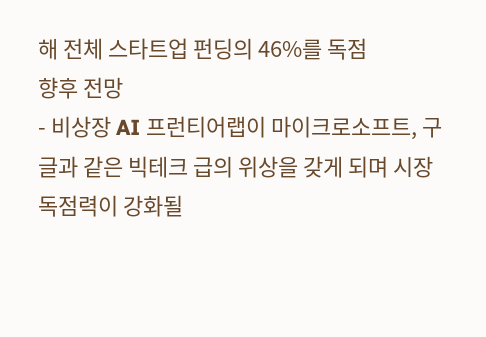해 전체 스타트업 펀딩의 46%를 독점
향후 전망
- 비상장 AI 프런티어랩이 마이크로소프트, 구글과 같은 빅테크 급의 위상을 갖게 되며 시장 독점력이 강화될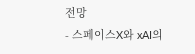전망
- 스페이스X와 xAI의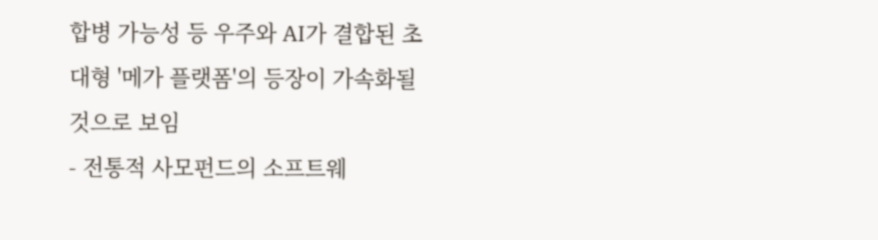합병 가능성 등 우주와 AI가 결합된 초대형 '메가 플랫폼'의 등장이 가속화될 것으로 보임
- 전통적 사모펀드의 소프트웨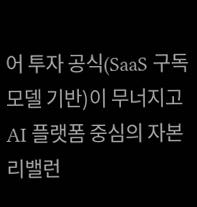어 투자 공식(SaaS 구독 모델 기반)이 무너지고 AI 플랫폼 중심의 자본 리밸런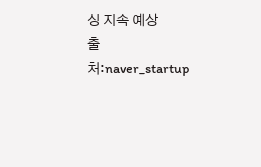싱 지속 예상
출처:naver_startup